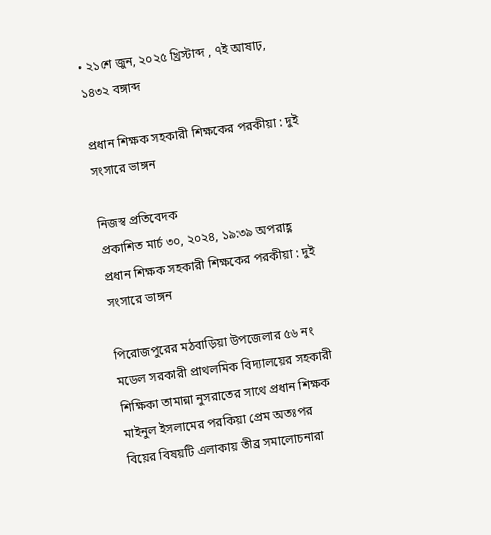• ২১শে জুন, ২০২৫ খ্রিস্টাব্দ , ৭ই আষাঢ়, ১৪৩২ বঙ্গাব্দ

প্রধান শিক্ষক সহকারী শিক্ষকের পরকীয়া : দুই সংসারে ভাঙ্গন

নিজস্ব প্রতিবেদক
প্রকাশিত মার্চ ৩০, ২০২৪, ১৯:৩৯ অপরাহ্ণ
প্রধান শিক্ষক সহকারী শিক্ষকের পরকীয়া : দুই সংসারে ভাঙ্গন

পিরোজপুরের মঠবাড়িয়া উপজেলার ৫৬ নং মডেল সরকারী প্রাথলমিক বিদ্যালয়ের সহকারী শিক্ষিকা তামান্না নুসরাতের সাথে প্রধান শিক্ষক মাইনুল ইসলামের পরকিয়া প্রেম অতঃপর বিয়ের বিষয়টি এলাকায় তীব্র সমালোচনারা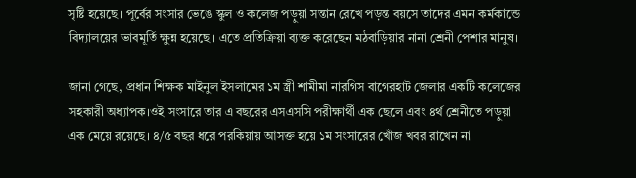সৃষ্টি হয়েছে। পূর্বের সংসার ভেঙে স্কুল ও কলেজ পড়ুয়া সন্তান রেখে পড়ন্ত বয়সে তাদের এমন কর্মকান্ডে বিদ্যালয়ের ভাবমূর্তি ক্ষুন্ন হয়েছে। এতে প্রতিক্রিয়া ব্যক্ত করেছেন মঠবাড়িয়ার নানা শ্রেনী পেশার মানুষ।

জানা গেছে, প্রধান শিক্ষক মাইনুল ইসলামের ১ম স্ত্রী শামীমা নারগিস বাগেরহাট জেলার একটি কলেজের সহকারী অধ্যাপক।ওই সংসারে তার এ বছরের এসএসসি পরীক্ষার্থী এক ছেলে এবং ৪র্থ শ্রেনীতে পড়ুয়া এক মেয়ে রয়েছে। ৪/৫ বছর ধরে পরকিয়ায় আসক্ত হয়ে ১ম সংসারের খোঁজ খবর রাখেন না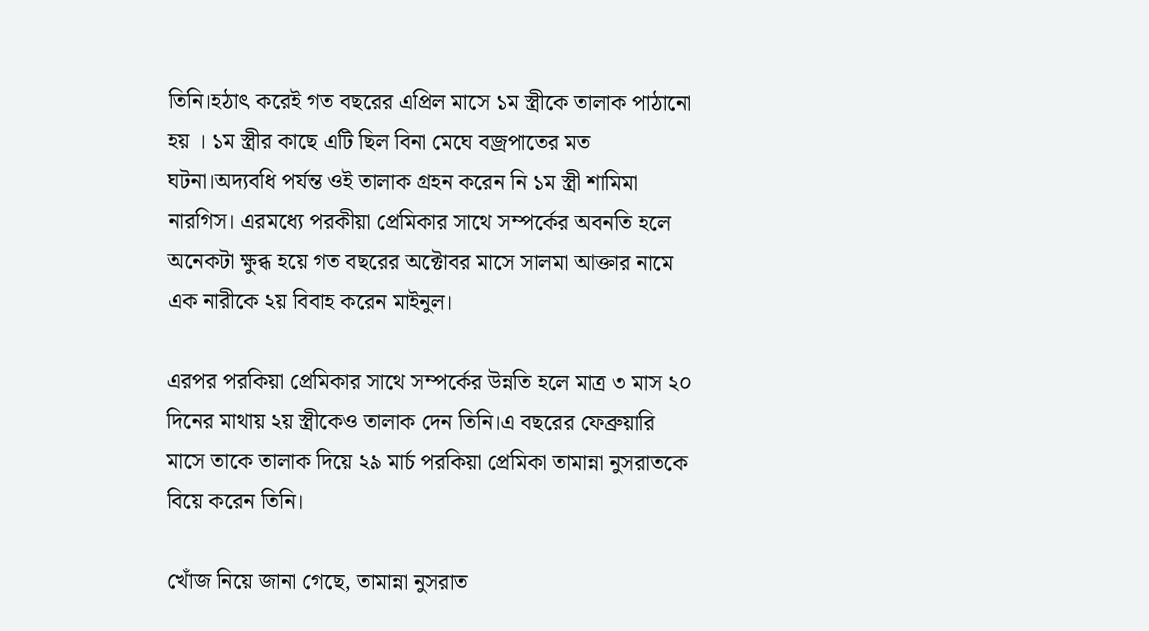তিনি।হঠাৎ করেই গত বছরের এপ্রিল মাসে ১ম স্ত্রীকে তালাক পাঠানো হয় । ১ম স্ত্রীর কাছে এটি ছিল বিনা মেঘে বজ্রপাতের মত ঘটনা।অদ্যবধি পর্যন্ত ওই তালাক গ্রহন করেন নি ১ম স্ত্রী শামিমা নারগিস। এরমধ্যে পরকীয়া প্রেমিকার সাথে সম্পর্কের অবনতি হলে অনেকটা ক্ষুব্ধ হয়ে গত বছরের অক্টোবর মাসে সালমা আক্তার নামে এক নারীকে ২য় বিবাহ করেন মাইনুল।

এরপর পরকিয়া প্রেমিকার সাথে সম্পর্কের উন্নতি হলে মাত্র ৩ মাস ২০ দিনের মাথায় ২য় স্ত্রীকেও তালাক দেন তিনি।এ বছরের ফেব্রুয়ারি মাসে তাকে তালাক দিয়ে ২৯ মার্চ পরকিয়া প্রেমিকা তামান্না নুসরাতকে বিয়ে করেন তিনি।

খোঁজ নিয়ে জানা গেছে, তামান্না নুসরাত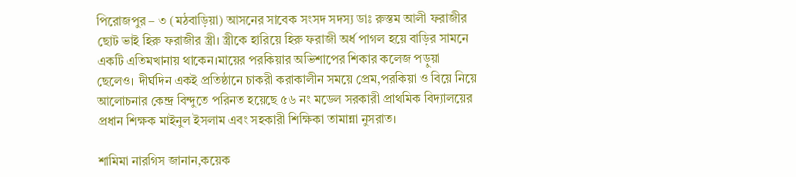পিরোজপুর – ৩ (মঠবাড়িয়া) আসনের সাবেক সংসদ সদস্য ডাঃ রুস্তম আলী ফরাজীর ছোট ভাই হিরু ফরাজীর স্ত্রী। স্ত্রীকে হারিয়ে হিরু ফরাজী অর্ধ পাগল হয়ে বাড়ির সামনে একটি এতিমখানায় থাকেন।মায়ের পরকিয়ার অভিশাপের শিকার কলেজ পড়ুয়া ছেলেও। দীর্ঘদিন একই প্রতিষ্ঠানে চাকরী করাকালীন সময়ে প্রেম,পরকিয়া ও বিয়ে নিয়ে আলোচনার কেন্দ্র বিন্দুতে পরিনত হয়েছে ৫৬ নং মডেল সরকারী প্রাথমিক বিদ্যালয়ের প্রধান শিক্ষক মাইনুল ইসলাম এবং সহকারী শিক্ষিকা তামান্না নুসরাত।

শামিমা নারগিস জানান,কয়েক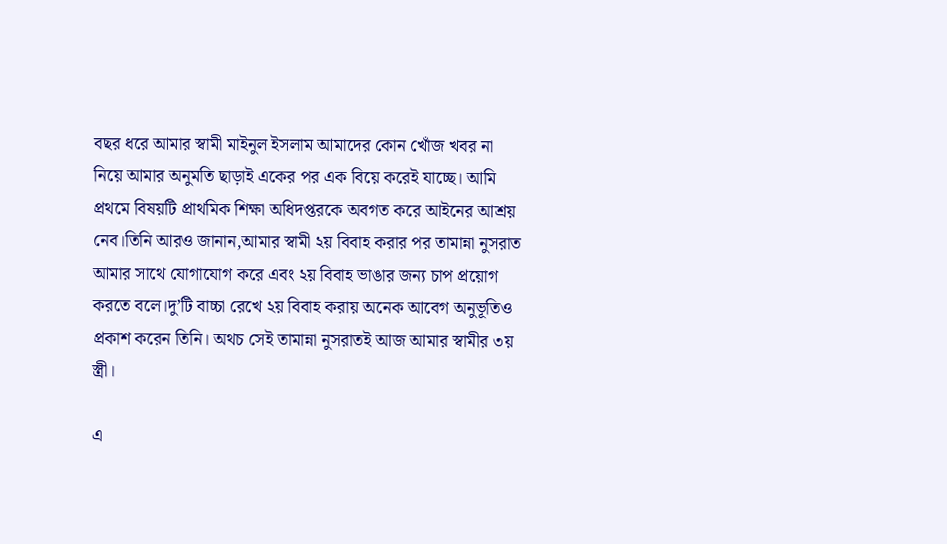বছর ধরে আমার স্বামী মাইনুল ইসলাম আমাদের কোন খোঁজ খবর না নিয়ে আমার অনুমতি ছাড়াই একের পর এক বিয়ে করেই যাচ্ছে। আমি প্রথমে বিষয়টি প্রাথমিক শিক্ষা অধিদপ্তরকে অবগত করে আইনের আশ্রয় নেব।তিনি আরও জানান,আমার স্বামী ২য় বিবাহ করার পর তামান্না নুসরাত আমার সাথে যোগাযোগ করে এবং ২য় বিবাহ ভাঙার জন্য চাপ প্রয়োগ করতে বলে।দু’টি বাচ্চা রেখে ২য় বিবাহ করায় অনেক আবেগ অনুভূতিও প্রকাশ করেন তিনি। অথচ সেই তামান্না নুসরাতই আজ আমার স্বামীর ৩য় স্ত্রী।

এ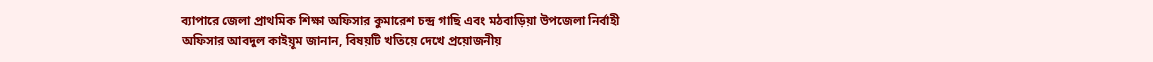ব্যাপারে জেলা প্রাথমিক শিক্ষা অফিসার কুমারেশ চন্দ্র গাছি এবং মঠবাড়িয়া উপজেলা নির্বাহী অফিসার আবদুল কাইয়ূম জানান, বিষয়টি খতিয়ে দেখে প্রয়োজনীয়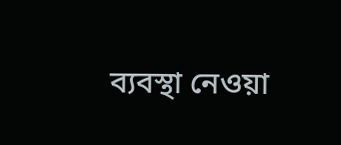ব্যবস্থা নেওয়া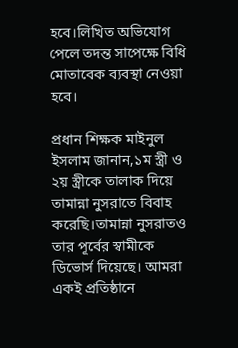হবে।লিখিত অভিযোগ পেলে তদন্ত সাপেক্ষে বিধি মোতাবেক ব্যবস্থা নেওয়া হবে।

প্রধান শিক্ষক মাইনুল ইসলাম জানান,১ম স্ত্রী ও ২য় স্ত্রীকে তালাক দিয়ে তামান্না নুসরাতে বিবাহ করেছি।তামান্না নুসরাতও তার পূর্বের স্বামীকে ডিভোর্স দিয়েছে। আমরা একই প্রতিষ্ঠানে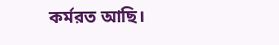কর্মরত আছি।